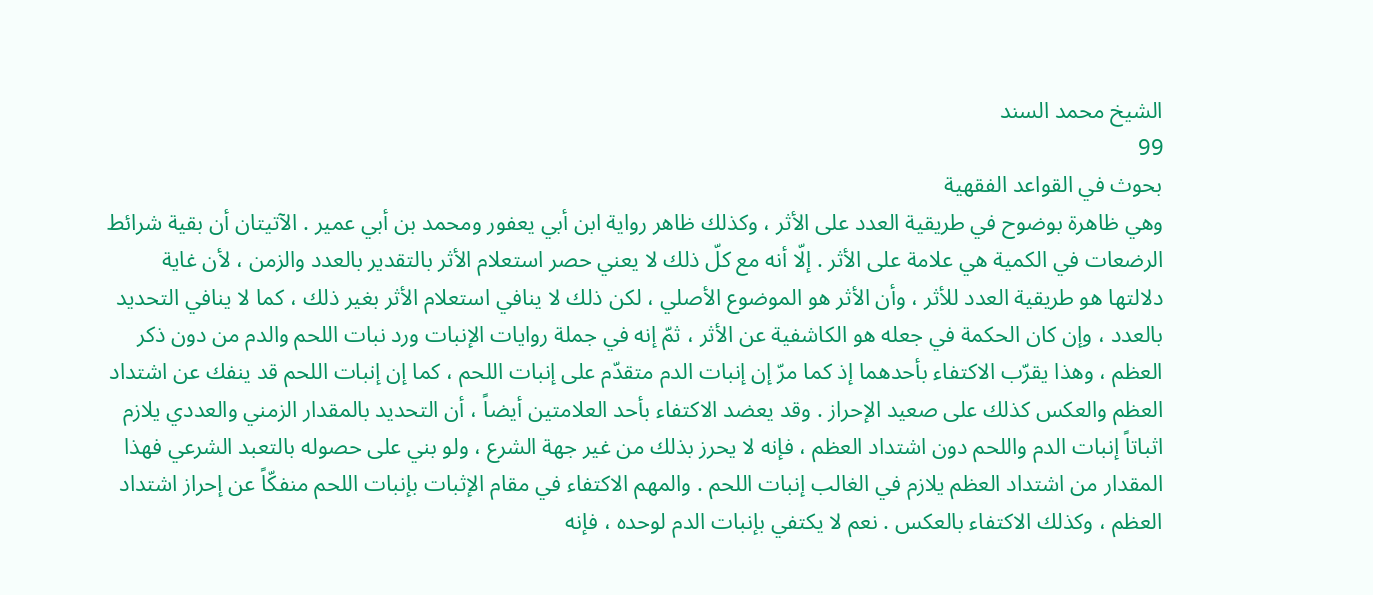الشيخ محمد السند
99
بحوث في القواعد الفقهية
وهي ظاهرة بوضوح في طريقية العدد على الأثر ، وكذلك ظاهر رواية ابن أبي يعفور ومحمد بن أبي عمير . الآتيتان أن بقية شرائط الرضعات في الكمية هي علامة على الأثر . إلّا أنه مع كلّ ذلك لا يعني حصر استعلام الأثر بالتقدير بالعدد والزمن ، لأن غاية دلالتها هو طريقية العدد للأثر ، وأن الأثر هو الموضوع الأصلي ، لكن ذلك لا ينافي استعلام الأثر بغير ذلك ، كما لا ينافي التحديد بالعدد ، وإن كان الحكمة في جعله هو الكاشفية عن الأثر ، ثمّ إنه في جملة روايات الإنبات ورد نبات اللحم والدم من دون ذكر العظم ، وهذا يقرّب الاكتفاء بأحدهما إذ كما مرّ إن إنبات الدم متقدّم على إنبات اللحم ، كما إن إنبات اللحم قد ينفك عن اشتداد العظم والعكس كذلك على صعيد الإحراز . وقد يعضد الاكتفاء بأحد العلامتين أيضاً ، أن التحديد بالمقدار الزمني والعددي يلازم اثباتاً إنبات الدم واللحم دون اشتداد العظم ، فإنه لا يحرز بذلك من غير جهة الشرع ، ولو بني على حصوله بالتعبد الشرعي فهذا المقدار من اشتداد العظم يلازم في الغالب إنبات اللحم . والمهم الاكتفاء في مقام الإثبات بإنبات اللحم منفكّاً عن إحراز اشتداد العظم ، وكذلك الاكتفاء بالعكس . نعم لا يكتفي بإنبات الدم لوحده ، فإنه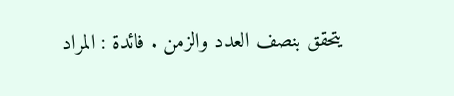يتحقق بنصف العدد والزمن . فائدة : المراد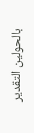بالحولين التقدير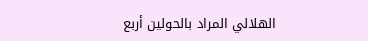الهلالي المراد بالحولين أربع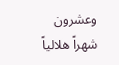وعشرون شهراً هلالياً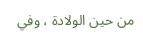من حين الولادة ، وفي